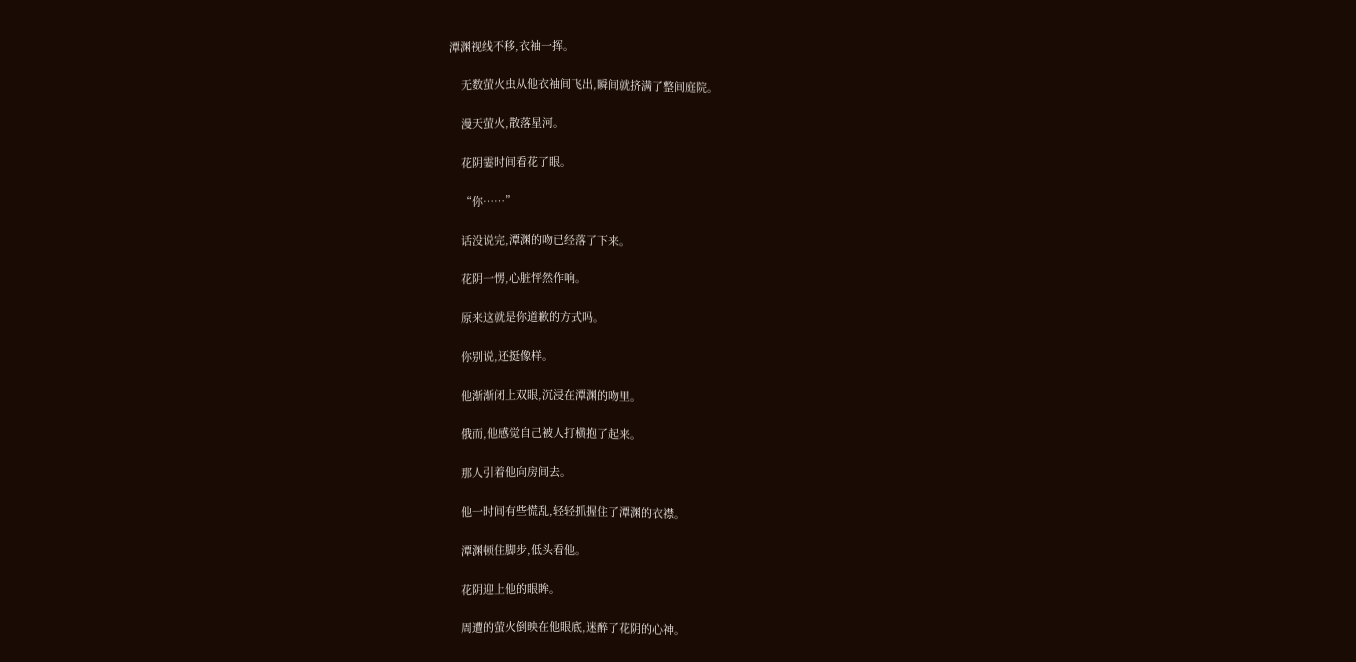潭渊视线不移,衣袖一挥。

    无数萤火虫从他衣袖间飞出,瞬间就挤满了整间庭院。

    漫天萤火,散落星河。

    花阴霎时间看花了眼。

    “你……”

    话没说完,潭渊的吻已经落了下来。

    花阴一愣,心脏怦然作响。

    原来这就是你道歉的方式吗。

    你别说,还挺像样。

    他渐渐闭上双眼,沉浸在潭渊的吻里。

    俄而,他感觉自己被人打横抱了起来。

    那人引着他向房间去。

    他一时间有些慌乱,轻轻抓握住了潭渊的衣襟。

    潭渊顿住脚步,低头看他。

    花阴迎上他的眼眸。

    周遭的萤火倒映在他眼底,迷醉了花阴的心神。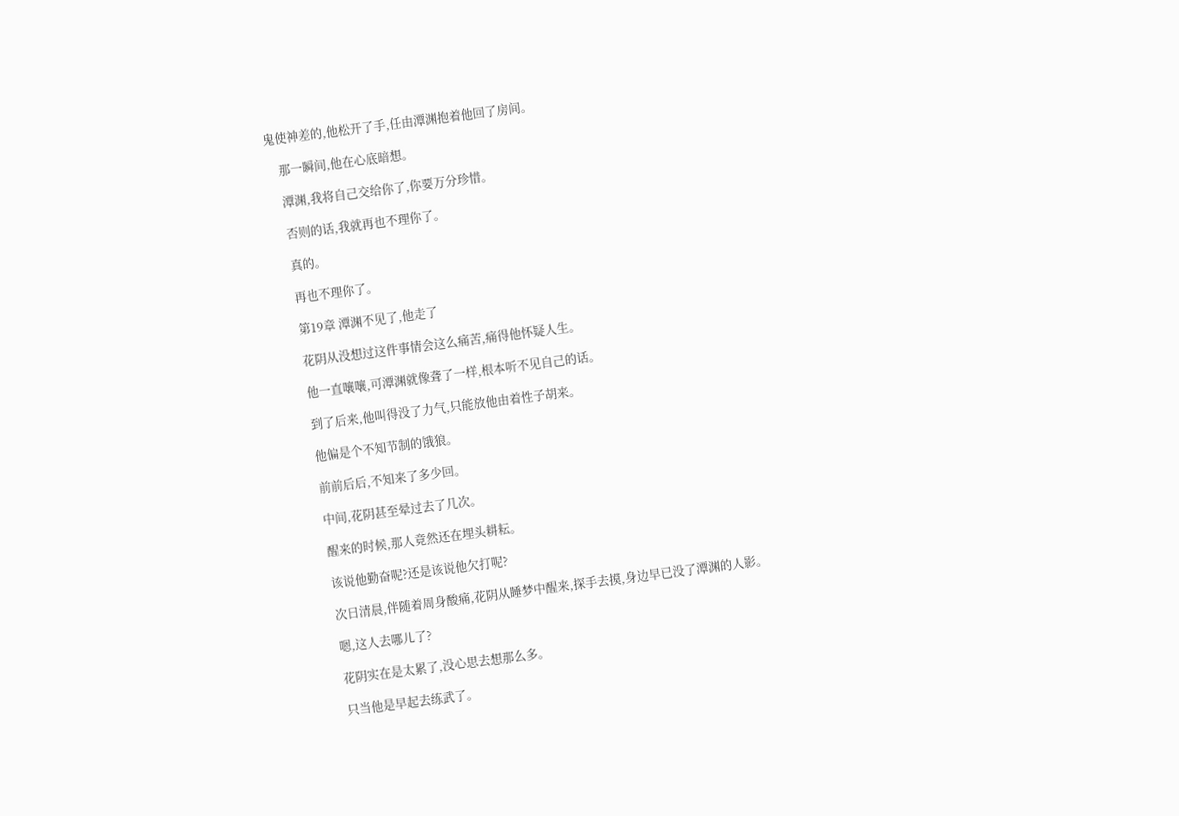鬼使神差的,他松开了手,任由潭渊抱着他回了房间。

    那一瞬间,他在心底暗想。

    潭渊,我将自己交给你了,你要万分珍惜。

    否则的话,我就再也不理你了。

    真的。

    再也不理你了。

    第19章 潭渊不见了,他走了

    花阴从没想过这件事情会这么痛苦,痛得他怀疑人生。

    他一直嚷嚷,可潭渊就像聋了一样,根本听不见自己的话。

    到了后来,他叫得没了力气,只能放他由着性子胡来。

    他偏是个不知节制的饿狼。

    前前后后,不知来了多少回。

    中间,花阴甚至晕过去了几次。

    醒来的时候,那人竟然还在埋头耕耘。

    该说他勤奋呢?还是该说他欠打呢?

    次日清晨,伴随着周身酸痛,花阴从睡梦中醒来,探手去摸,身边早已没了潭渊的人影。

    嗯,这人去哪儿了?

    花阴实在是太累了,没心思去想那么多。

    只当他是早起去练武了。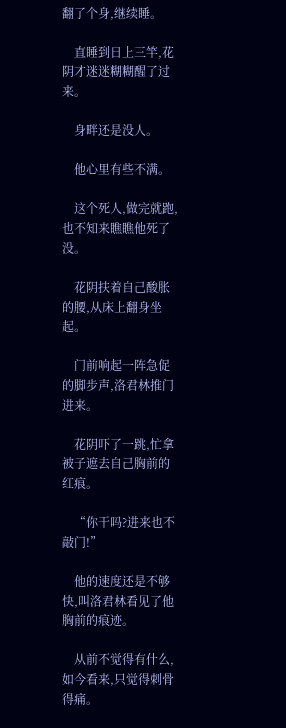翻了个身,继续睡。

    直睡到日上三竿,花阴才迷迷糊糊醒了过来。

    身畔还是没人。

    他心里有些不满。

    这个死人,做完就跑,也不知来瞧瞧他死了没。

    花阴扶着自己酸胀的腰,从床上翻身坐起。

    门前响起一阵急促的脚步声,洛君林推门进来。

    花阴吓了一跳,忙拿被子遮去自己胸前的红痕。

    “你干吗?进来也不敲门!”

    他的速度还是不够快,叫洛君林看见了他胸前的痕迹。

    从前不觉得有什么,如今看来,只觉得刺骨得痛。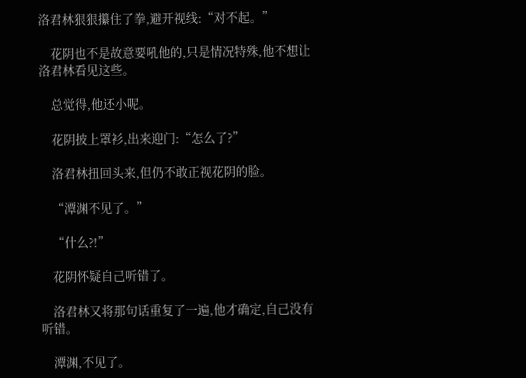洛君林狠狠攥住了拳,避开视线:“对不起。”

    花阴也不是故意要吼他的,只是情况特殊,他不想让洛君林看见这些。

    总觉得,他还小呢。

    花阴披上罩衫,出来迎门:“怎么了?”

    洛君林扭回头来,但仍不敢正视花阴的脸。

    “潭渊不见了。”

    “什么?!”

    花阴怀疑自己听错了。

    洛君林又将那句话重复了一遍,他才确定,自己没有听错。

    潭渊,不见了。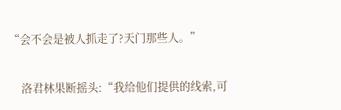“会不会是被人抓走了?天门那些人。”

    洛君林果断摇头:“我给他们提供的线索,可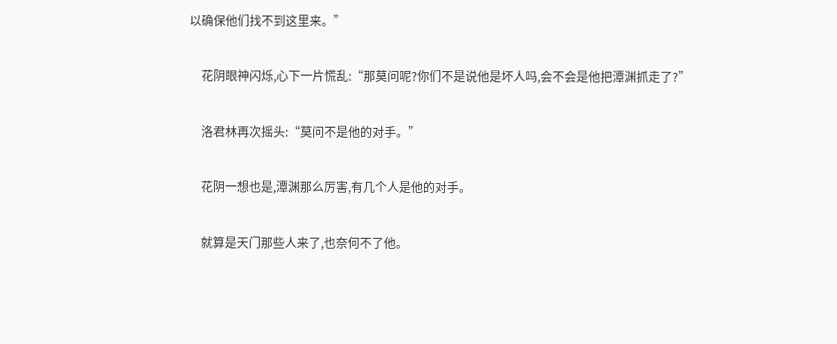以确保他们找不到这里来。”

    花阴眼神闪烁,心下一片慌乱:“那莫问呢?你们不是说他是坏人吗,会不会是他把潭渊抓走了?”

    洛君林再次摇头:“莫问不是他的对手。”

    花阴一想也是,潭渊那么厉害,有几个人是他的对手。

    就算是天门那些人来了,也奈何不了他。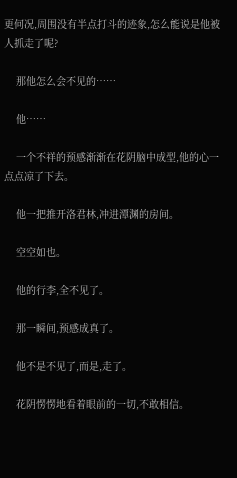更何况,周围没有半点打斗的迹象,怎么能说是他被人抓走了呢?

    那他怎么会不见的……

    他……

    一个不祥的预感渐渐在花阴脑中成型,他的心一点点凉了下去。

    他一把推开洛君林,冲进潭渊的房间。

    空空如也。

    他的行李,全不见了。

    那一瞬间,预感成真了。

    他不是不见了,而是,走了。

    花阴愣愣地看着眼前的一切,不敢相信。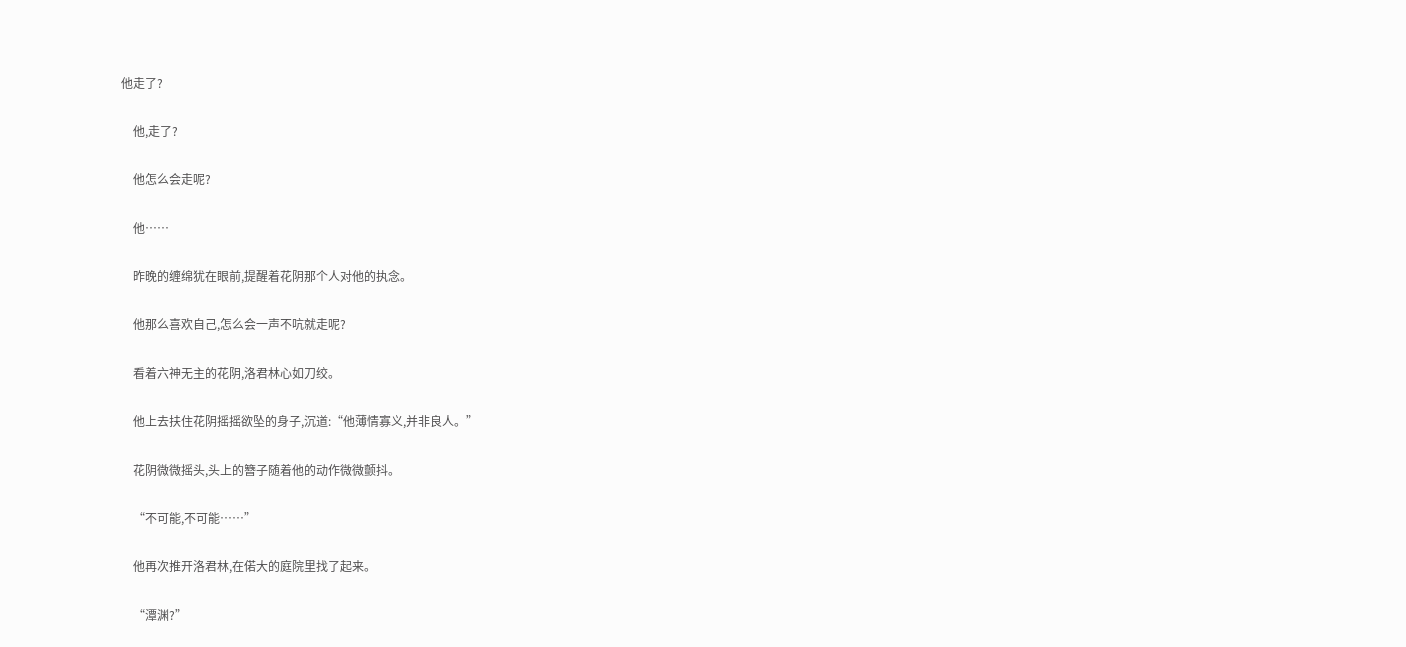他走了?

    他,走了?

    他怎么会走呢?

    他……

    昨晚的缠绵犹在眼前,提醒着花阴那个人对他的执念。

    他那么喜欢自己,怎么会一声不吭就走呢?

    看着六神无主的花阴,洛君林心如刀绞。

    他上去扶住花阴摇摇欲坠的身子,沉道:“他薄情寡义,并非良人。”

    花阴微微摇头,头上的簪子随着他的动作微微颤抖。

    “不可能,不可能……”

    他再次推开洛君林,在偌大的庭院里找了起来。

    “潭渊?”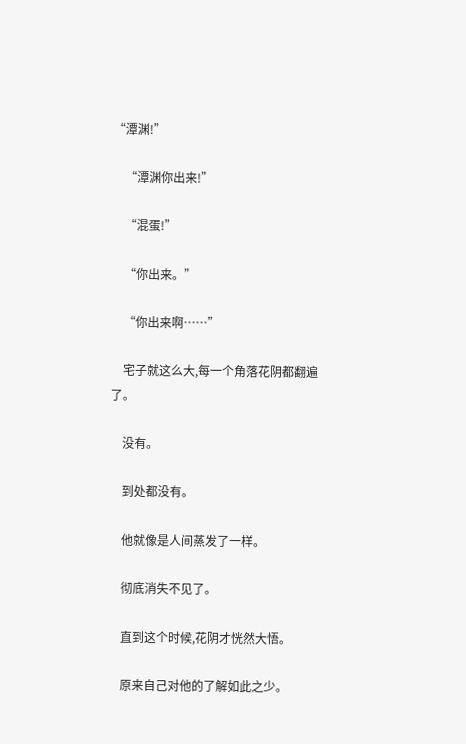“潭渊!”

    “潭渊你出来!”

    “混蛋!”

    “你出来。”

    “你出来啊……”

    宅子就这么大,每一个角落花阴都翻遍了。

    没有。

    到处都没有。

    他就像是人间蒸发了一样。

    彻底消失不见了。

    直到这个时候,花阴才恍然大悟。

    原来自己对他的了解如此之少。